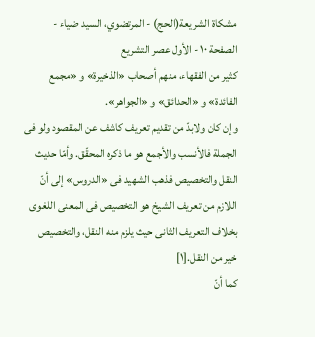مشكاة الشريعة(الحج) - المرتضوي، السيد ضياء - الصفحة ١٠ - الأول عصر التشريع
كثير من الفقهاء، منهم أصحاب «الذخيرة» و «مجمع الفائدة» و «الحدائق» و «الجواهر».
وإن كان ولابدّ من تقديم تعريف كاشف عن المقصود ولو فى الجملة فالأنسب والأجمع هو ما ذكره المحقّق. وأمّا حديث النقل والتخصيص فذهب الشهيد فى «الدروس» إلى أنّ اللازم من تعريف الشيخ هو التخصيص فى المعنى اللغوى بخلاف التعريف الثانى حيث يلزم منه النقل، والتخصيص خير من النقل.[١]
كما أنّ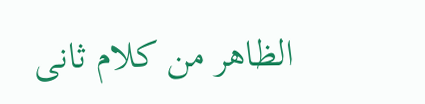الظاهر من كلام ثانى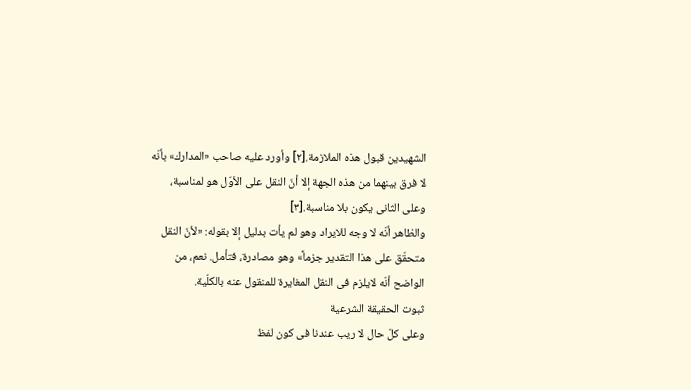الشهيدين قبول هذه الملازمة.[٢] وأورد عليه صاحب «المدارك» بأنّه لا فرق بينهما من هذه الجهة إلا أنّ النقل على الأوّل هو لمناسبة، وعلى الثانى يكون بلا مناسبة.[٣]
والظاهر أنّه لا وجه للايراد وهو لم يأت بدليل إلا بقوله: «لأنّ النقل متحقّق على هذا التقدير جزماً» وهو مصادرة، فتأمل. نعم، من الواضح أنّه لايلزم فى النقل المغايرة للمنقول عنه بالكلّية.
ثبوت الحقيقة الشرعية
وعلى كلّ حال لا ريب عندنا فى كون لفظ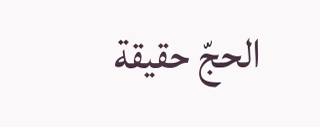الحجّ حقيقة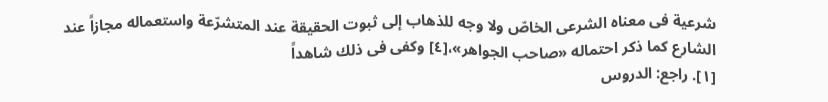شرعية فى معناه الشرعى الخاصّ ولا وجه للذهاب إلى ثبوت الحقيقة عند المتشرّعة واستعماله مجازاً عند الشارع كما ذكر احتماله «صاحب الجواهر»،[٤] وكفى فى ذلك شاهداً
[١]. راجع: الدروس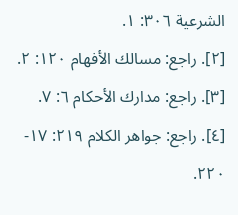الشرعية ٣٠٦: ١.
[٢]. راجع: مسالك الأفهام ١٢٠: ٢.
[٣]. راجع: مدارك الأحكام ٦: ٧.
[٤]. راجع: جواهر الكلام ٢١٩: ١٧- ٢٢٠.